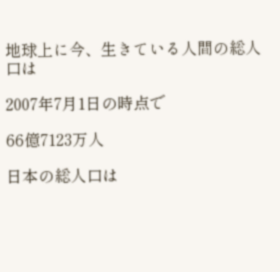地球上に今、生きている人間の総人口は

2007年7月1日の時点で

66億7123万人

日本の総人口は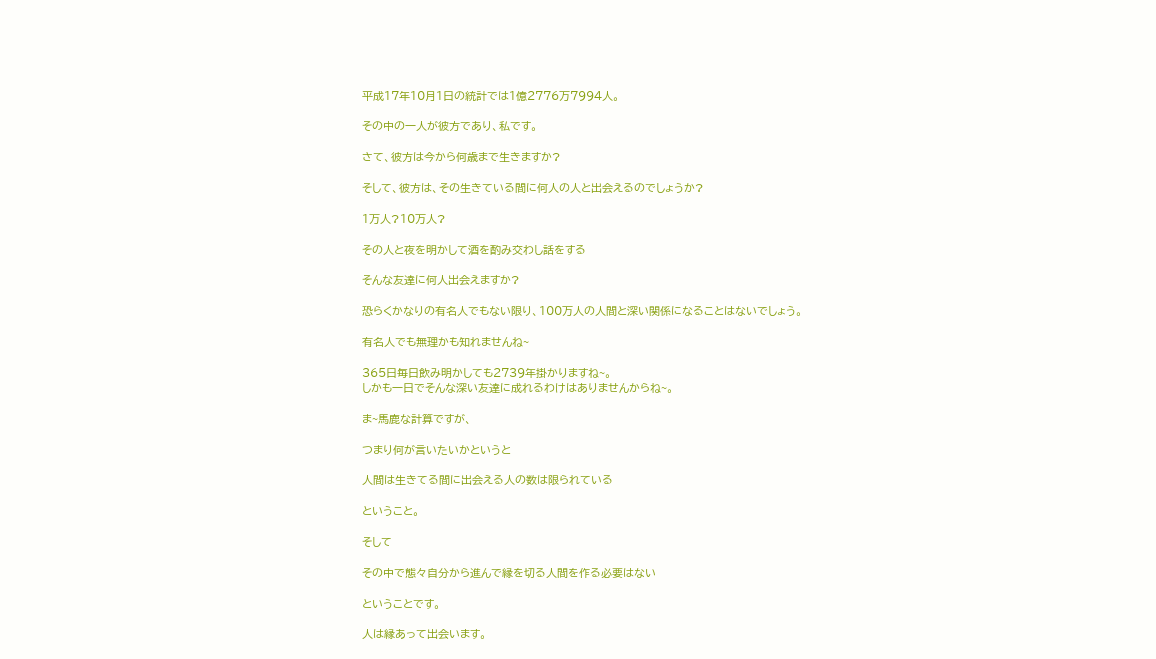平成17年10月1日の統計では1億2776万7994人。

その中の一人が彼方であり、私です。

さて、彼方は今から何歳まで生きますか?

そして、彼方は、その生きている間に何人の人と出会えるのでしょうか?

1万人?10万人?

その人と夜を明かして酒を酌み交わし話をする

そんな友達に何人出会えますか?

恐らくかなりの有名人でもない限り、100万人の人間と深い関係になることはないでしょう。

有名人でも無理かも知れませんね~

365日毎日飲み明かしても2739年掛かりますね~。
しかも一日でそんな深い友達に成れるわけはありませんからね~。

ま~馬鹿な計算ですが、

つまり何が言いたいかというと

人間は生きてる間に出会える人の数は限られている

ということ。

そして

その中で態々自分から進んで縁を切る人間を作る必要はない

ということです。

人は縁あって出会います。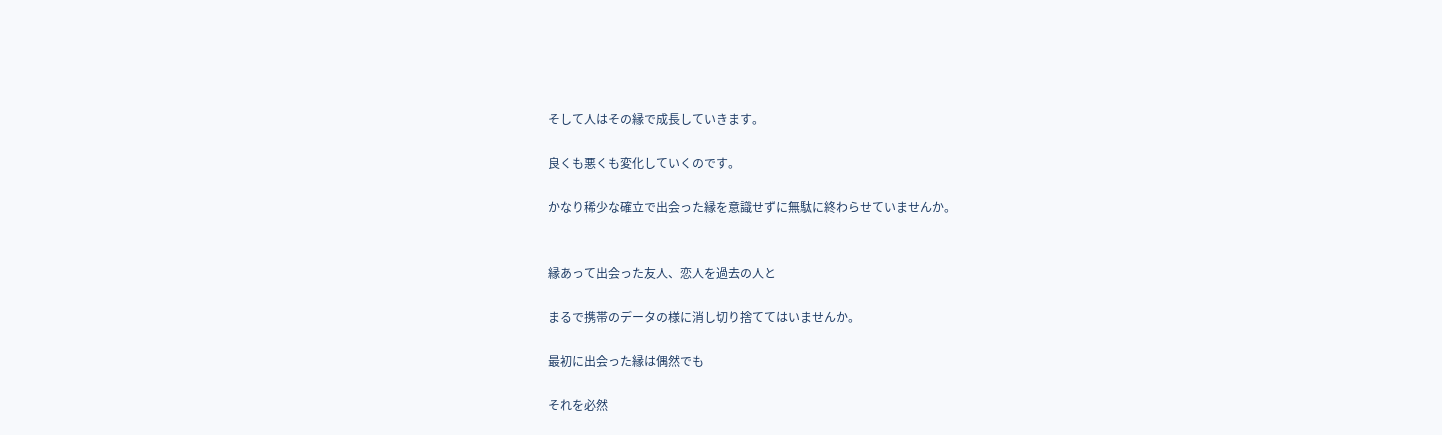そして人はその縁で成長していきます。

良くも悪くも変化していくのです。

かなり稀少な確立で出会った縁を意識せずに無駄に終わらせていませんか。


縁あって出会った友人、恋人を過去の人と

まるで携帯のデータの様に消し切り捨ててはいませんか。

最初に出会った縁は偶然でも

それを必然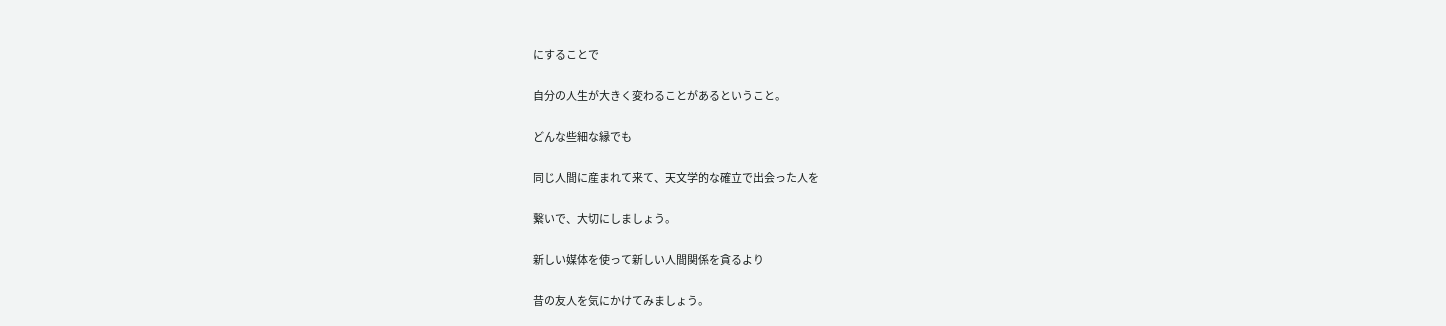にすることで

自分の人生が大きく変わることがあるということ。

どんな些細な縁でも

同じ人間に産まれて来て、天文学的な確立で出会った人を

繋いで、大切にしましょう。

新しい媒体を使って新しい人間関係を貪るより

昔の友人を気にかけてみましょう。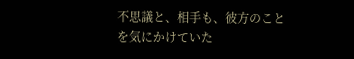不思議と、相手も、彼方のことを気にかけていた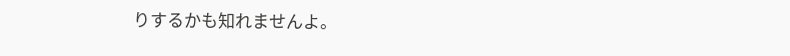りするかも知れませんよ。